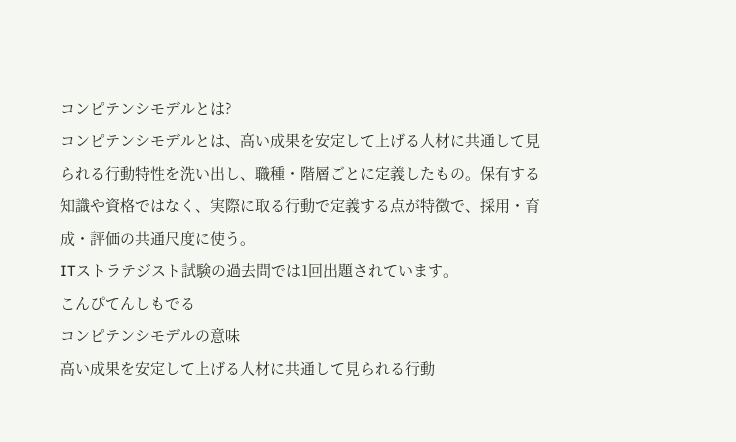コンピテンシモデルとは?
コンピテンシモデルとは、高い成果を安定して上げる人材に共通して見られる行動特性を洗い出し、職種・階層ごとに定義したもの。保有する知識や資格ではなく、実際に取る行動で定義する点が特徴で、採用・育成・評価の共通尺度に使う。
ITストラテジスト試験の過去問では1回出題されています。
こんぴてんしもでる
コンピテンシモデルの意味
高い成果を安定して上げる人材に共通して見られる行動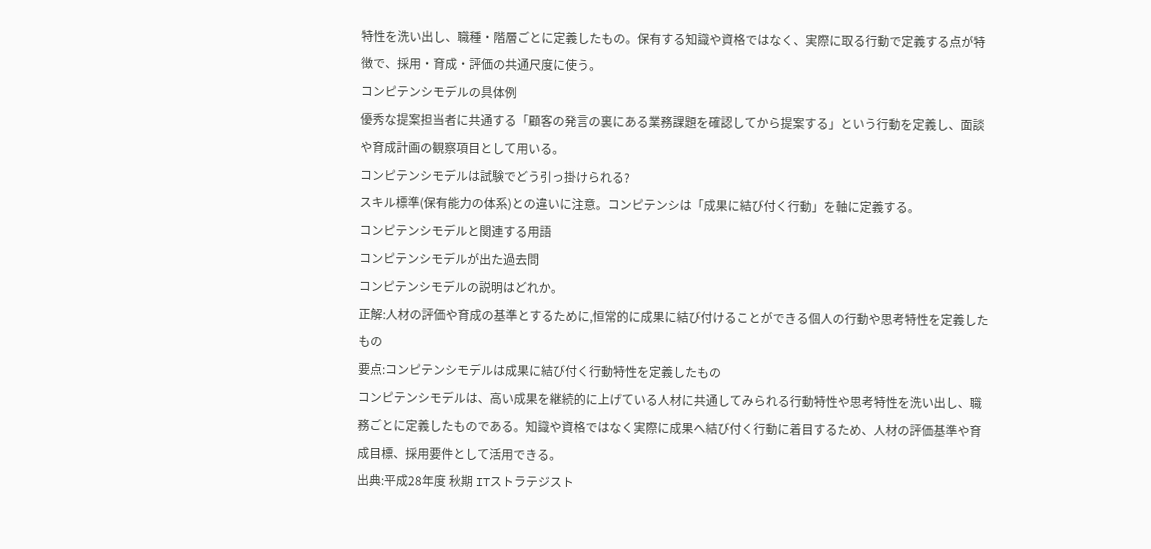特性を洗い出し、職種・階層ごとに定義したもの。保有する知識や資格ではなく、実際に取る行動で定義する点が特徴で、採用・育成・評価の共通尺度に使う。
コンピテンシモデルの具体例
優秀な提案担当者に共通する「顧客の発言の裏にある業務課題を確認してから提案する」という行動を定義し、面談や育成計画の観察項目として用いる。
コンピテンシモデルは試験でどう引っ掛けられる?
スキル標準(保有能力の体系)との違いに注意。コンピテンシは「成果に結び付く行動」を軸に定義する。
コンピテンシモデルと関連する用語
コンピテンシモデルが出た過去問
コンピテンシモデルの説明はどれか。
正解:人材の評価や育成の基準とするために,恒常的に成果に結び付けることができる個人の行動や思考特性を定義したもの
要点:コンピテンシモデルは成果に結び付く行動特性を定義したもの
コンピテンシモデルは、高い成果を継続的に上げている人材に共通してみられる行動特性や思考特性を洗い出し、職務ごとに定義したものである。知識や資格ではなく実際に成果へ結び付く行動に着目するため、人材の評価基準や育成目標、採用要件として活用できる。
出典:平成28年度 秋期 ITストラテジスト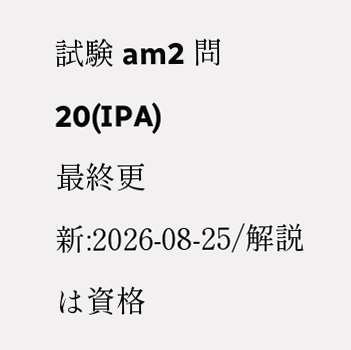試験 am2 問20(IPA)
最終更新:2026-08-25/解説は資格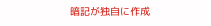暗記が独自に作成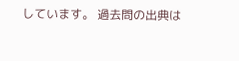しています。 過去問の出典は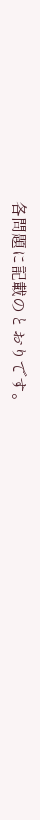各問題に記載のとおりです。